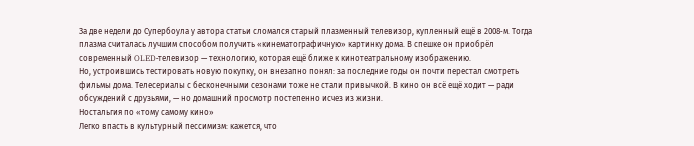За две недели до Супербоула у автора статьи сломался старый плазменный телевизор, купленный ещё в 2008‑м. Тогда плазма считалась лучшим способом получить «кинематографичную» картинку дома. В спешке он приобрёл современный OLED‑телевизор — технологию, которая ещё ближе к кинотеатральному изображению.
Но, устроившись тестировать новую покупку, он внезапно понял: за последние годы он почти перестал смотреть фильмы дома. Телесериалы с бесконечными сезонами тоже не стали привычкой. В кино он всё ещё ходит — ради обсуждений с друзьями, — но домашний просмотр постепенно исчез из жизни.
Ностальгия по «тому самому кино»
Легко впасть в культурный пессимизм: кажется, что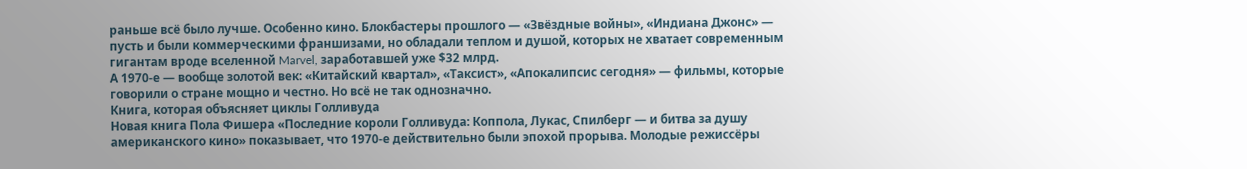раньше всё было лучше. Особенно кино. Блокбастеры прошлого — «Звёздные войны», «Индиана Джонс» — пусть и были коммерческими франшизами, но обладали теплом и душой, которых не хватает современным гигантам вроде вселенной Marvel, заработавшей уже $32 млрд.
А 1970‑е — вообще золотой век: «Китайский квартал», «Таксист», «Апокалипсис сегодня» — фильмы, которые говорили о стране мощно и честно. Но всё не так однозначно.
Книга, которая объясняет циклы Голливуда
Новая книга Пола Фишера «Последние короли Голливуда: Коппола, Лукас, Спилберг — и битва за душу американского кино» показывает, что 1970‑е действительно были эпохой прорыва. Молодые режиссёры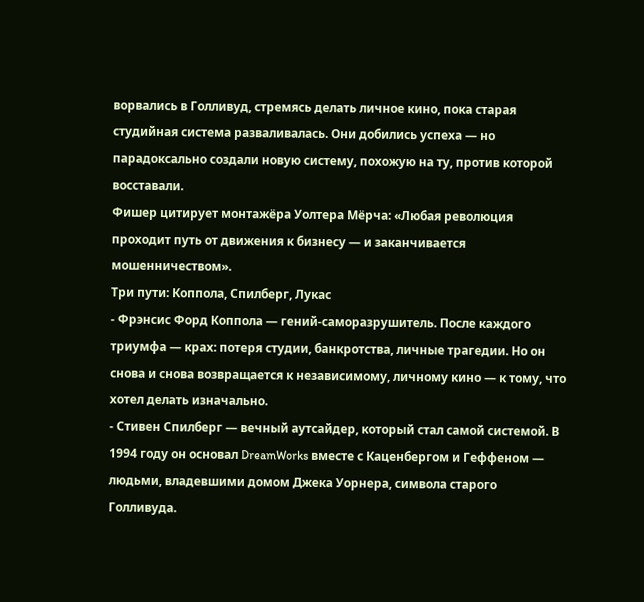ворвались в Голливуд, стремясь делать личное кино, пока старая студийная система разваливалась. Они добились успеха — но парадоксально создали новую систему, похожую на ту, против которой восставали.
Фишер цитирует монтажёра Уолтера Мёрча: «Любая революция проходит путь от движения к бизнесу — и заканчивается мошенничеством».
Три пути: Коппола, Спилберг, Лукас
- Фрэнсис Форд Коппола — гений‑саморазрушитель. После каждого триумфа — крах: потеря студии, банкротства, личные трагедии. Но он снова и снова возвращается к независимому, личному кино — к тому, что хотел делать изначально.
- Стивен Спилберг — вечный аутсайдер, который стал самой системой. В 1994 году он основал DreamWorks вместе с Каценбергом и Геффеном — людьми, владевшими домом Джека Уорнера, символа старого Голливуда.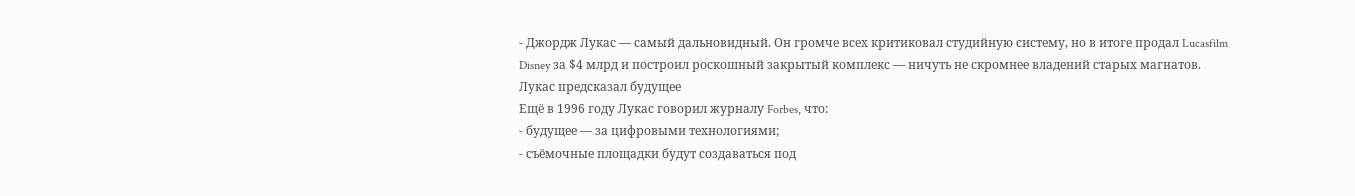- Джордж Лукас — самый дальновидный. Он громче всех критиковал студийную систему, но в итоге продал Lucasfilm Disney за $4 млрд и построил роскошный закрытый комплекс — ничуть не скромнее владений старых магнатов.
Лукас предсказал будущее
Ещё в 1996 году Лукас говорил журналу Forbes, что:
- будущее — за цифровыми технологиями;
- съёмочные площадки будут создаваться под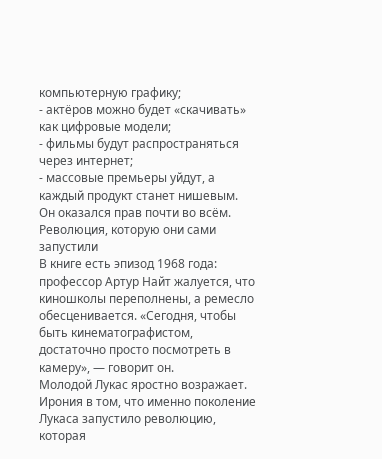компьютерную графику;
- актёров можно будет «скачивать» как цифровые модели;
- фильмы будут распространяться через интернет;
- массовые премьеры уйдут, а каждый продукт станет нишевым.
Он оказался прав почти во всём.
Революция, которую они сами запустили
В книге есть эпизод 1968 года: профессор Артур Найт жалуется, что киношколы переполнены, а ремесло обесценивается. «Сегодня, чтобы быть кинематографистом, достаточно просто посмотреть в камеру», — говорит он.
Молодой Лукас яростно возражает.
Ирония в том, что именно поколение Лукаса запустило революцию, которая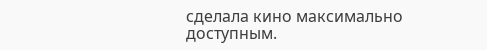сделала кино максимально доступным.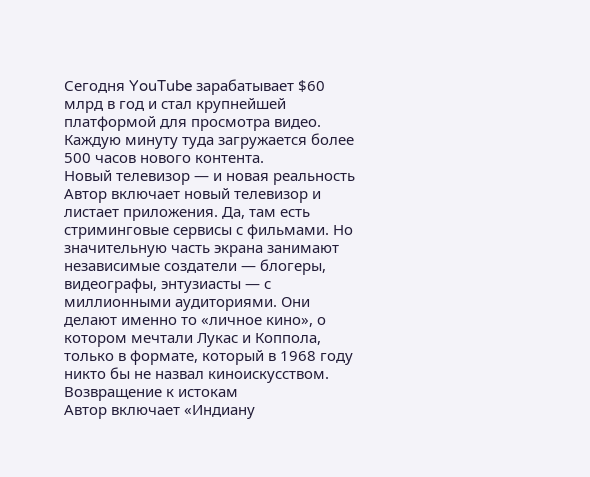Сегодня YouTube зарабатывает $60 млрд в год и стал крупнейшей платформой для просмотра видео. Каждую минуту туда загружается более 500 часов нового контента.
Новый телевизор — и новая реальность
Автор включает новый телевизор и листает приложения. Да, там есть стриминговые сервисы с фильмами. Но значительную часть экрана занимают независимые создатели — блогеры, видеографы, энтузиасты — с миллионными аудиториями. Они делают именно то «личное кино», о котором мечтали Лукас и Коппола, только в формате, который в 1968 году никто бы не назвал киноискусством.
Возвращение к истокам
Автор включает «Индиану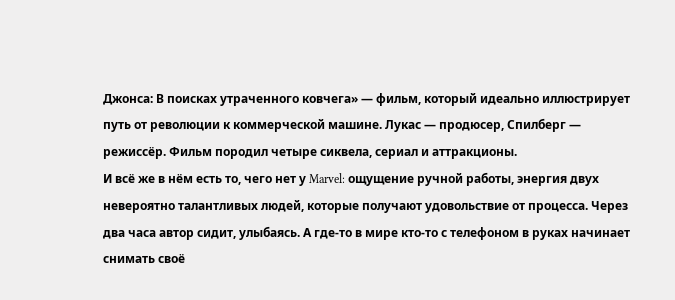Джонса: В поисках утраченного ковчега» — фильм, который идеально иллюстрирует путь от революции к коммерческой машине. Лукас — продюсер, Спилберг — режиссёр. Фильм породил четыре сиквела, сериал и аттракционы.
И всё же в нём есть то, чего нет у Marvel: ощущение ручной работы, энергия двух невероятно талантливых людей, которые получают удовольствие от процесса. Через два часа автор сидит, улыбаясь. А где‑то в мире кто‑то с телефоном в руках начинает снимать своё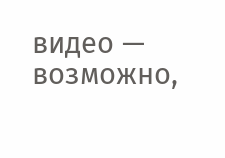видео — возможно,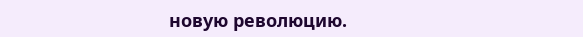новую революцию.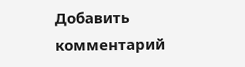Добавить комментарий